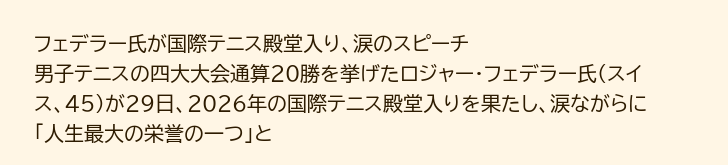フェデラー氏が国際テニス殿堂入り、涙のスピーチ
男子テニスの四大大会通算20勝を挙げたロジャー・フェデラー氏(スイス、45)が29日、2026年の国際テニス殿堂入りを果たし、涙ながらに「人生最大の栄誉の一つ」と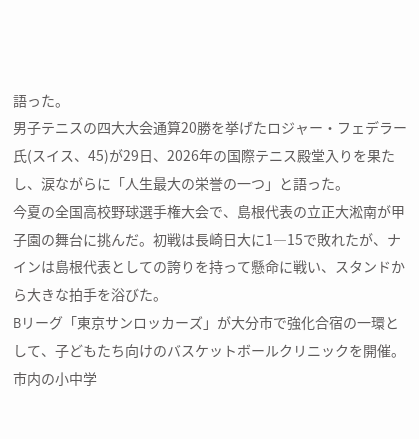語った。
男子テニスの四大大会通算20勝を挙げたロジャー・フェデラー氏(スイス、45)が29日、2026年の国際テニス殿堂入りを果たし、涙ながらに「人生最大の栄誉の一つ」と語った。
今夏の全国高校野球選手権大会で、島根代表の立正大淞南が甲子園の舞台に挑んだ。初戦は長崎日大に1―15で敗れたが、ナインは島根代表としての誇りを持って懸命に戦い、スタンドから大きな拍手を浴びた。
Bリーグ「東京サンロッカーズ」が大分市で強化合宿の一環として、子どもたち向けのバスケットボールクリニックを開催。市内の小中学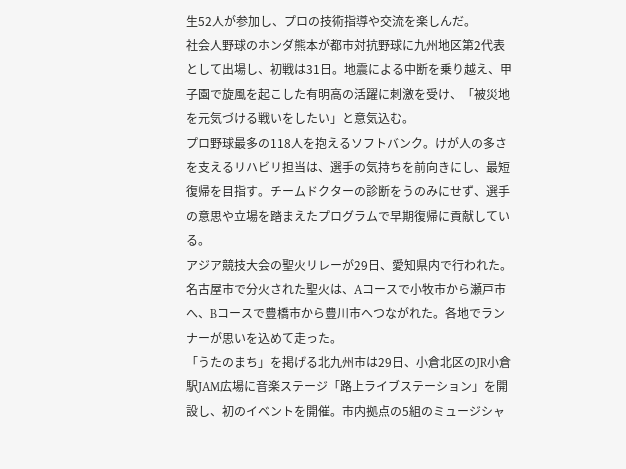生52人が参加し、プロの技術指導や交流を楽しんだ。
社会人野球のホンダ熊本が都市対抗野球に九州地区第2代表として出場し、初戦は31日。地震による中断を乗り越え、甲子園で旋風を起こした有明高の活躍に刺激を受け、「被災地を元気づける戦いをしたい」と意気込む。
プロ野球最多の118人を抱えるソフトバンク。けが人の多さを支えるリハビリ担当は、選手の気持ちを前向きにし、最短復帰を目指す。チームドクターの診断をうのみにせず、選手の意思や立場を踏まえたプログラムで早期復帰に貢献している。
アジア競技大会の聖火リレーが29日、愛知県内で行われた。名古屋市で分火された聖火は、Aコースで小牧市から瀬戸市へ、Bコースで豊橋市から豊川市へつながれた。各地でランナーが思いを込めて走った。
「うたのまち」を掲げる北九州市は29日、小倉北区のJR小倉駅JAM広場に音楽ステージ「路上ライブステーション」を開設し、初のイベントを開催。市内拠点の5組のミュージシャ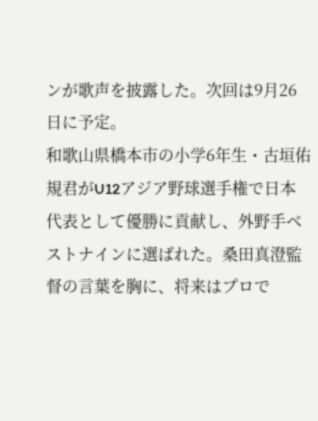ンが歌声を披露した。次回は9月26日に予定。
和歌山県橋本市の小学6年生・古垣佑規君がU12アジア野球選手権で日本代表として優勝に貢献し、外野手ベストナインに選ばれた。桑田真澄監督の言葉を胸に、将来はプロで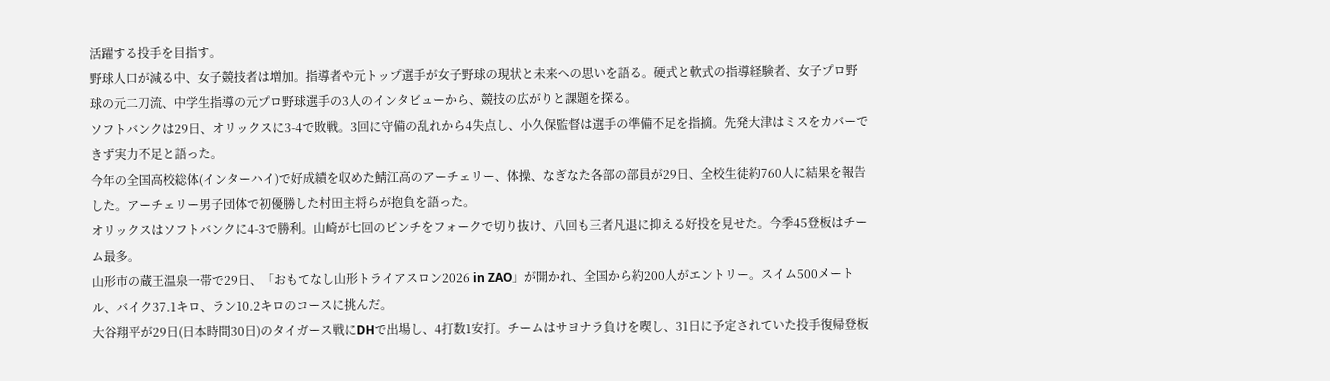活躍する投手を目指す。
野球人口が減る中、女子競技者は増加。指導者や元トップ選手が女子野球の現状と未来への思いを語る。硬式と軟式の指導経験者、女子プロ野球の元二刀流、中学生指導の元プロ野球選手の3人のインタビューから、競技の広がりと課題を探る。
ソフトバンクは29日、オリックスに3-4で敗戦。3回に守備の乱れから4失点し、小久保監督は選手の準備不足を指摘。先発大津はミスをカバーできず実力不足と語った。
今年の全国高校総体(インターハイ)で好成績を収めた鯖江高のアーチェリー、体操、なぎなた各部の部員が29日、全校生徒約760人に結果を報告した。アーチェリー男子団体で初優勝した村田主将らが抱負を語った。
オリックスはソフトバンクに4-3で勝利。山崎が七回のピンチをフォークで切り抜け、八回も三者凡退に抑える好投を見せた。今季45登板はチーム最多。
山形市の蔵王温泉一帯で29日、「おもてなし山形トライアスロン2026 in ZAO」が開かれ、全国から約200人がエントリー。スイム500メートル、バイク37.1キロ、ラン10.2キロのコースに挑んだ。
大谷翔平が29日(日本時間30日)のタイガース戦にDHで出場し、4打数1安打。チームはサヨナラ負けを喫し、31日に予定されていた投手復帰登板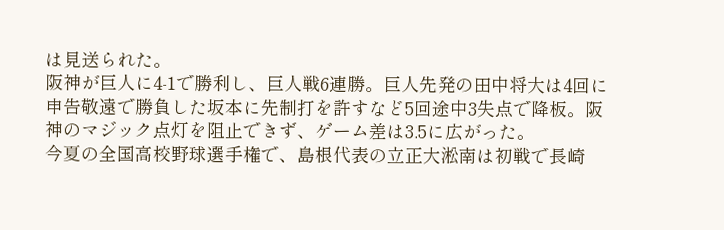は見送られた。
阪神が巨人に4-1で勝利し、巨人戦6連勝。巨人先発の田中将大は4回に申告敬遠で勝負した坂本に先制打を許すなど5回途中3失点で降板。阪神のマジック点灯を阻止できず、ゲーム差は3.5に広がった。
今夏の全国高校野球選手権で、島根代表の立正大淞南は初戦で長崎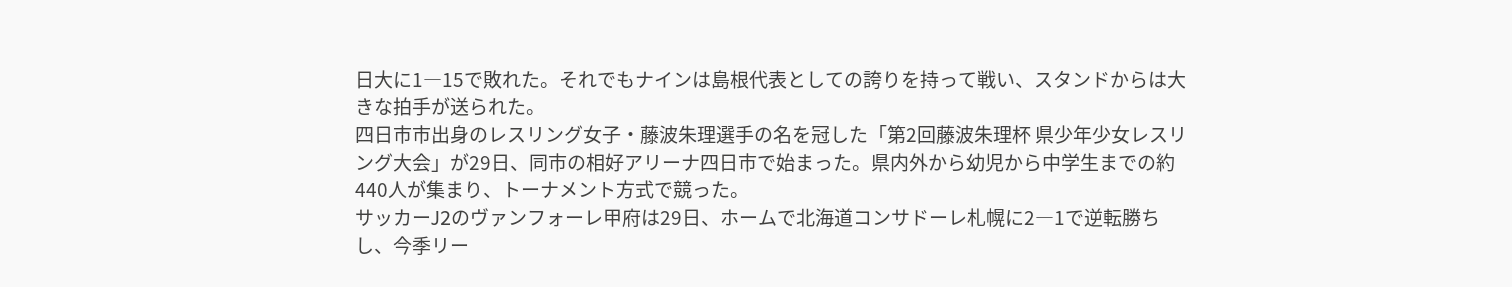日大に1―15で敗れた。それでもナインは島根代表としての誇りを持って戦い、スタンドからは大きな拍手が送られた。
四日市市出身のレスリング女子・藤波朱理選手の名を冠した「第2回藤波朱理杯 県少年少女レスリング大会」が29日、同市の相好アリーナ四日市で始まった。県内外から幼児から中学生までの約440人が集まり、トーナメント方式で競った。
サッカーJ2のヴァンフォーレ甲府は29日、ホームで北海道コンサドーレ札幌に2―1で逆転勝ちし、今季リー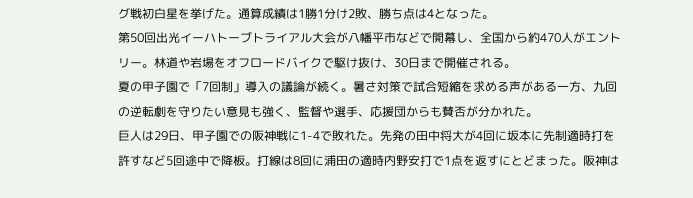グ戦初白星を挙げた。通算成績は1勝1分け2敗、勝ち点は4となった。
第50回出光イーハトーブトライアル大会が八幡平市などで開幕し、全国から約470人がエントリー。林道や岩場をオフロードバイクで駆け抜け、30日まで開催される。
夏の甲子園で「7回制」導入の議論が続く。暑さ対策で試合短縮を求める声がある一方、九回の逆転劇を守りたい意見も強く、監督や選手、応援団からも賛否が分かれた。
巨人は29日、甲子園での阪神戦に1-4で敗れた。先発の田中将大が4回に坂本に先制適時打を許すなど5回途中で降板。打線は8回に浦田の適時内野安打で1点を返すにとどまった。阪神は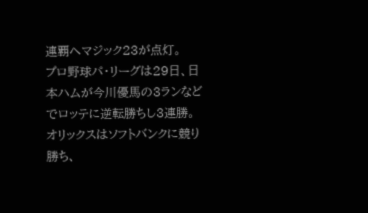連覇へマジック23が点灯。
プロ野球パ・リーグは29日、日本ハムが今川優馬の3ランなどでロッテに逆転勝ちし3連勝。オリックスはソフトバンクに競り勝ち、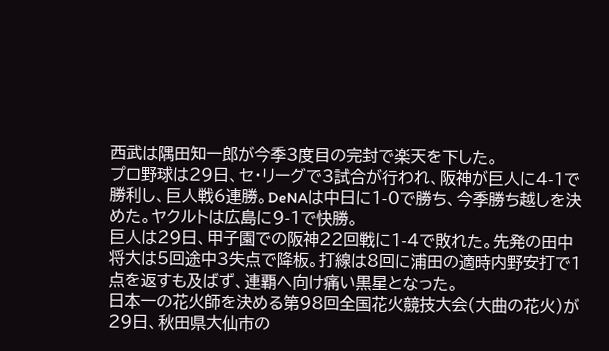西武は隅田知一郎が今季3度目の完封で楽天を下した。
プロ野球は29日、セ・リーグで3試合が行われ、阪神が巨人に4-1で勝利し、巨人戦6連勝。DeNAは中日に1-0で勝ち、今季勝ち越しを決めた。ヤクルトは広島に9-1で快勝。
巨人は29日、甲子園での阪神22回戦に1-4で敗れた。先発の田中将大は5回途中3失点で降板。打線は8回に浦田の適時内野安打で1点を返すも及ばず、連覇へ向け痛い黒星となった。
日本一の花火師を決める第98回全国花火競技大会(大曲の花火)が29日、秋田県大仙市の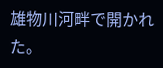雄物川河畔で開かれた。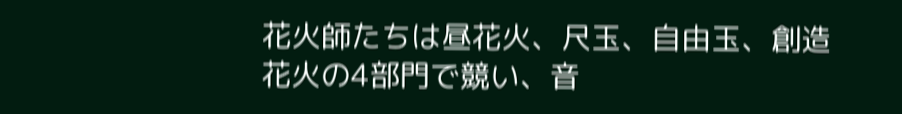花火師たちは昼花火、尺玉、自由玉、創造花火の4部門で競い、音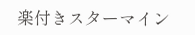楽付きスターマイン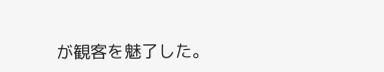が観客を魅了した。